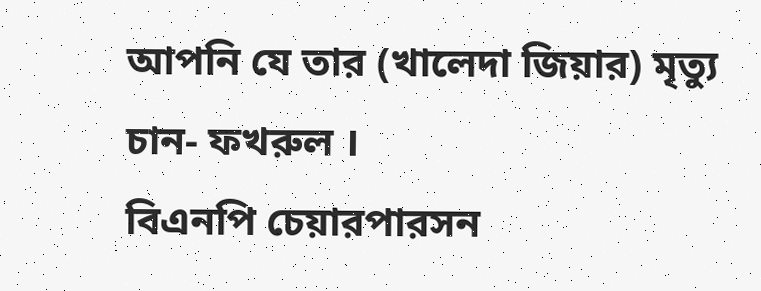আপনি যে তার (খালেদা জিয়ার) মৃত্যু চান- ফখরুল ।
বিএনপি চেয়ারপারসন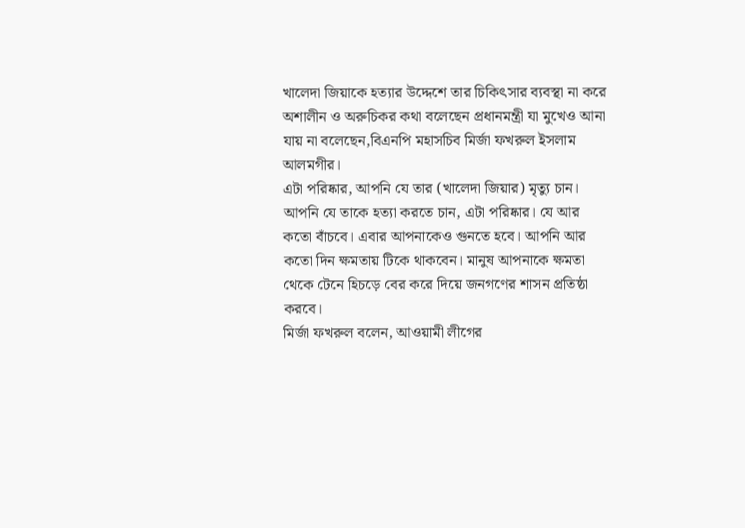খালেদা জিয়াকে হত্যার উদ্দেশে তার চিকিৎসার ব্যবস্থা না করে অশালীন ও অরুচিকর কথা বলেছেন প্রধানমন্ত্রী যা মুখেও আনা যায় না বলেছেন,বিএনপি মহাসচিব মির্জা ফখরুল ইসলাম আলমগীর।
এটা পরিষ্কার, আপনি যে তার (খালেদা জিয়ার) মৃত্যু চান। আপনি যে তাকে হত্যা করতে চান, এটা পরিষ্কার। যে আর কতো বাঁচবে। এবার আপনাকেও গুনতে হবে। আপনি আর কতো দিন ক্ষমতায় টিকে থাকবেন। মানুষ আপনাকে ক্ষমতা থেকে টেনে হিচড়ে বের করে দিয়ে জনগণের শাসন প্রতিষ্ঠা করবে।
মির্জা ফখরুল বলেন, আওয়ামী লীগের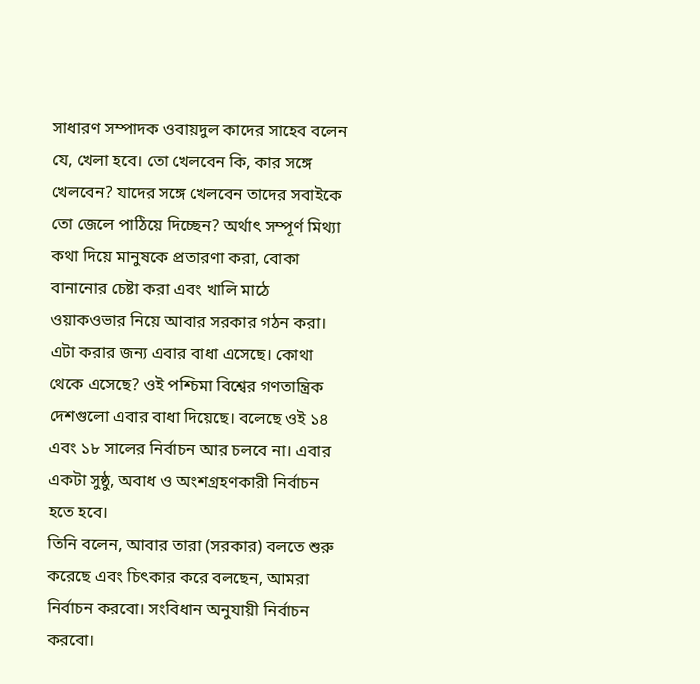সাধারণ সম্পাদক ওবায়দুল কাদের সাহেব বলেন যে, খেলা হবে। তো খেলবেন কি, কার সঙ্গে খেলবেন? যাদের সঙ্গে খেলবেন তাদের সবাইকে তো জেলে পাঠিয়ে দিচ্ছেন? অর্থাৎ সম্পূর্ণ মিথ্যা কথা দিয়ে মানুষকে প্রতারণা করা, বোকা বানানোর চেষ্টা করা এবং খালি মাঠে ওয়াকওভার নিয়ে আবার সরকার গঠন করা।
এটা করার জন্য এবার বাধা এসেছে। কোথা থেকে এসেছে? ওই পশ্চিমা বিশ্বের গণতান্ত্রিক দেশগুলো এবার বাধা দিয়েছে। বলেছে ওই ১৪ এবং ১৮ সালের নির্বাচন আর চলবে না। এবার একটা সুষ্ঠু, অবাধ ও অংশগ্রহণকারী নির্বাচন হতে হবে।
তিনি বলেন, আবার তারা (সরকার) বলতে শুরু করেছে এবং চিৎকার করে বলছেন, আমরা নির্বাচন করবো। সংবিধান অনুযায়ী নির্বাচন করবো।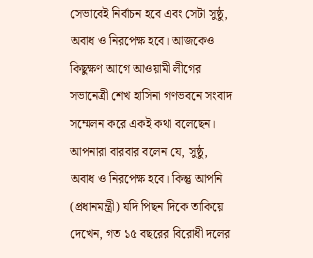সেভাবেই নির্বাচন হবে এবং সেটা সুষ্ঠু, অবাধ ও নিরপেক্ষ হবে। আজকেও কিছুক্ষণ আগে আওয়ামী লীগের সভানেত্রী শেখ হাসিনা গণভবনে সংবাদ সম্মেলন করে একই কথা বলেছেন। আপনারা বারবার বলেন যে, সুষ্ঠু, অবাধ ও নিরপেক্ষ হবে। কিন্তু আপনি (প্রধানমন্ত্রী) যদি পিছন দিকে তাকিয়ে দেখেন, গত ১৫ বছরের বিরোধী দলের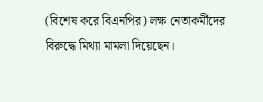(বিশেষ করে বিএনপির) লক্ষ নেতাকর্মীদের বিরুদ্ধে মিথ্যা মামলা দিয়েছেন।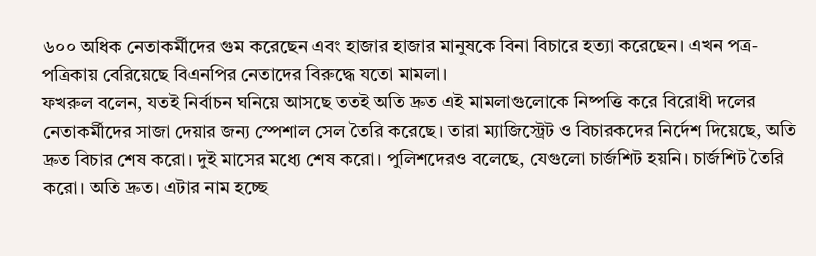৬০০ অধিক নেতাকর্মীদের গুম করেছেন এবং হাজার হাজার মানুষকে বিনা বিচারে হত্যা করেছেন। এখন পত্র-পত্রিকায় বেরিয়েছে বিএনপির নেতাদের বিরুদ্ধে যতো মামলা।
ফখরুল বলেন, যতই নির্বাচন ঘনিয়ে আসছে ততই অতি দ্রুত এই মামলাগুলোকে নিষ্পত্তি করে বিরোধী দলের নেতাকর্মীদের সাজা দেয়ার জন্য স্পেশাল সেল তৈরি করেছে। তারা ম্যাজিস্ট্রেট ও বিচারকদের নির্দেশ দিয়েছে, অতি দ্রুত বিচার শেষ করো। দুই মাসের মধ্যে শেষ করো। পুলিশদেরও বলেছে, যেগুলো চার্জশিট হয়নি। চার্জশিট তৈরি করো। অতি দ্রুত। এটার নাম হচ্ছে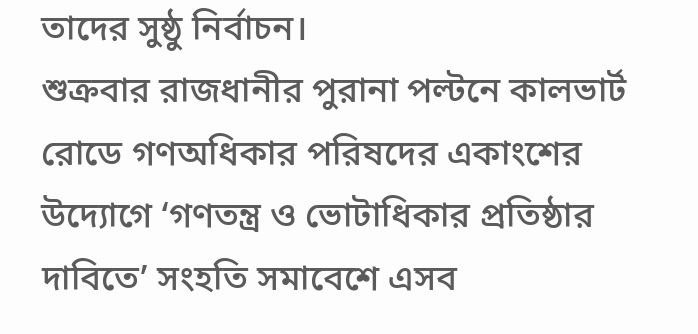তাদের সুষ্ঠু নির্বাচন।
শুক্রবার রাজধানীর পুরানা পল্টনে কালভার্ট রোডে গণঅধিকার পরিষদের একাংশের উদ্যোগে ‘গণতন্ত্র ও ভোটাধিকার প্রতিষ্ঠার দাবিতে’ সংহতি সমাবেশে এসব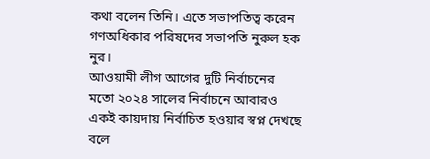কথা বলেন তিনি। এতে সভাপতিত্ব করেন গণঅধিকার পরিষদের সভাপতি নুরুল হক নুর।
আওয়ামী লীগ আগের দুটি নির্বাচনের মতো ২০২৪ সালের নির্বাচনে আবারও একই কায়দায় নির্বাচিত হওয়ার স্বপ্ন দেখছে বলে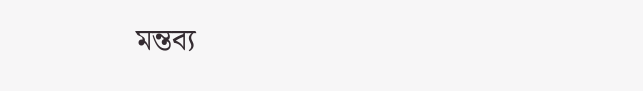মন্তব্য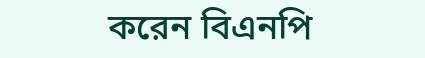করেন বিএনপি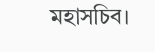মহাসচিব।